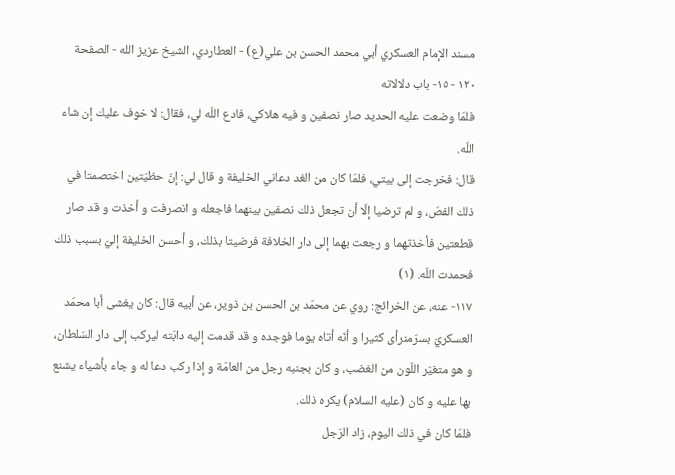مسند الإمام العسكري أبي محمد الحسن بن علي(ع) - العطاردي، الشيخ عزيز الله - الصفحة ١٢٠ - ١٥- باب دلالاته
فلمّا وضعت عليه الحديد صار نصفين و فيه هلاكي، فادع اللّه لي، فقال: لا خوف عليك إن شاء اللّه.
قال: فخرجت إلى بيتي، فلمّا كان من الغد دعاني الخليفة و قال لي: إنّ حظيّتين اختصمتا في ذلك الفصّ، و لم ترضيا إلّا أن تجعل ذلك نصفين بينهما فاجعله و انصرفت و أخذت و قد صار قطعتين فأخذتهما و رجعت بهما إلى دار الخلافة فرضيتا بذلك، و أحسن الخليفة إليّ بسبب ذلك فحمدت اللّه. (١)
١١٧- عنه، عن الخرائج: روي عن محمّد بن الحسن بن ذوير، عن أبيه قال: كان يغشى أبا محمّد العسكريّ بسرّمنرأى كثيرا و أنّه أتاه يوما فوجده و قد قدمت إليه دابّته ليركب إلى دار السّلطان، و هو متغيّر اللّون من الغضب، و كان بجنبه رجل من العامّة و إذا ركب دعا له و جاء بأشياء يشنع بها عليه و كان (عليه السلام) يكره ذلك.
فلمّا كان في ذلك اليوم، زاد الرّجل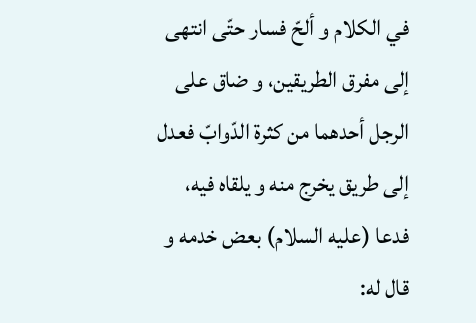في الكلام و ألحّ فسار حتّى انتهى إلى مفرق الطريقين، و ضاق على الرجل أحدهما من كثرة الدّوابّ فعدل إلى طريق يخرج منه و يلقاه فيه، فدعا (عليه السلام) بعض خدمه و قال له: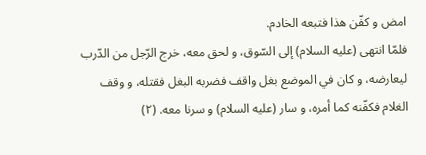امض و كفّن هذا فتبعه الخادم.
فلمّا انتهى (عليه السلام) إلى السّوق، و لحق معه، خرج الرّجل من الدّرب ليعارضه، و كان في الموضع بغل واقف فضربه البغل فقتله، و وقف الغلام فكفّنه كما أمره، و سار (عليه السلام) و سرنا معه. (٢)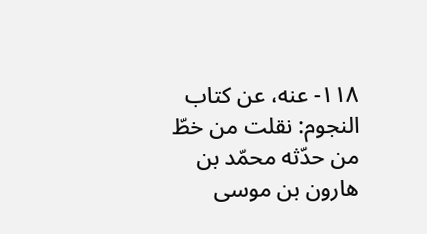١١٨- عنه، عن كتاب النجوم: نقلت من خطّ من حدّثه محمّد بن هارون بن موسى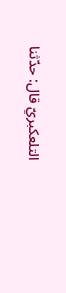التلعكبريّ قال: حدّثنا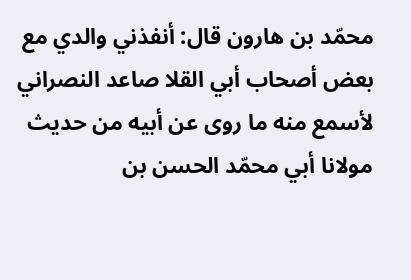محمّد بن هارون قال: أنفذني والدي مع بعض أصحاب أبي القلا صاعد النصراني لأسمع منه ما روى عن أبيه من حديث مولانا أبي محمّد الحسن بن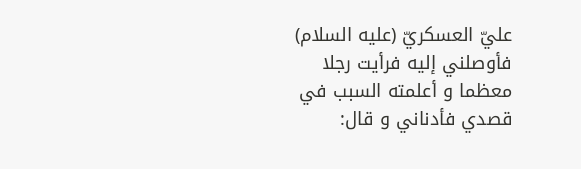عليّ العسكريّ (عليه السلام) فأوصلني إليه فرأيت رجلا معظما و أعلمته السبب في قصدي فأدناني و قال: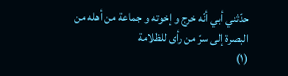حدّثني أبي أنّه خرج و إخوته و جماعة من أهله من البصرة إلى سرّ من رأى للظلامة
(١)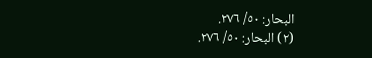البحار: ٥٠/ ٢٧٦.
(٢) البحار: ٥٠/ ٢٧٦.